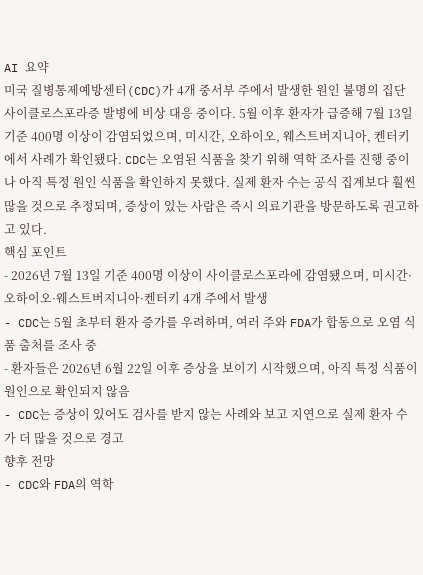AI 요약
미국 질병통제예방센터(CDC)가 4개 중서부 주에서 발생한 원인 불명의 집단 사이클로스포라증 발병에 비상 대응 중이다. 5월 이후 환자가 급증해 7월 13일 기준 400명 이상이 감염되었으며, 미시간, 오하이오, 웨스트버지니아, 켄터키에서 사례가 확인됐다. CDC는 오염된 식품을 찾기 위해 역학 조사를 진행 중이나 아직 특정 원인 식품을 확인하지 못했다. 실제 환자 수는 공식 집계보다 훨씬 많을 것으로 추정되며, 증상이 있는 사람은 즉시 의료기관을 방문하도록 권고하고 있다.
핵심 포인트
- 2026년 7월 13일 기준 400명 이상이 사이클로스포라에 감염됐으며, 미시간·오하이오·웨스트버지니아·켄터키 4개 주에서 발생
- CDC는 5월 초부터 환자 증가를 우려하며, 여러 주와 FDA가 합동으로 오염 식품 출처를 조사 중
- 환자들은 2026년 6월 22일 이후 증상을 보이기 시작했으며, 아직 특정 식품이 원인으로 확인되지 않음
- CDC는 증상이 있어도 검사를 받지 않는 사례와 보고 지연으로 실제 환자 수가 더 많을 것으로 경고
향후 전망
- CDC와 FDA의 역학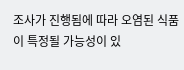조사가 진행됨에 따라 오염된 식품이 특정될 가능성이 있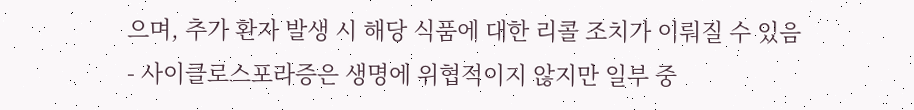으며, 추가 환자 발생 시 해당 식품에 대한 리콜 조치가 이뤄질 수 있음
- 사이클로스포라증은 생명에 위협적이지 않지만 일부 중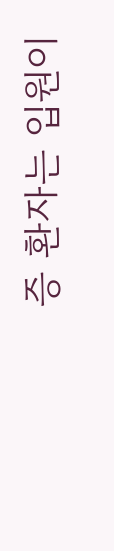증 환자는 입원이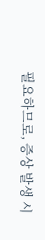필요하므로, 증상 발생 시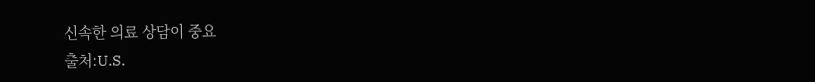신속한 의료 상담이 중요
출처:U.S.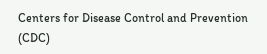Centers for Disease Control and Prevention (CDC)